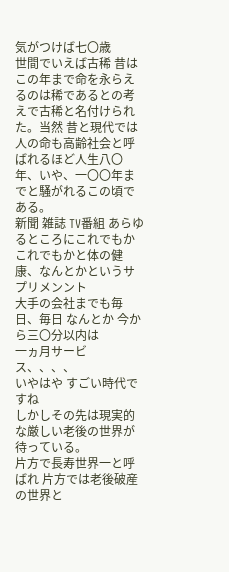気がつけば七〇歳
世間でいえば古稀 昔はこの年まで命を永らえるのは稀であるとの考えで古稀と名付けられた。当然 昔と現代では人の命も高齢社会と呼ばれるほど人生八〇年、いや、一〇〇年までと騒がれるこの頃である。
新聞 雑誌 TV番組 あらゆるところにこれでもかこれでもかと体の健康、なんとかというサプリメンント
大手の会社までも毎日、毎日 なんとか 今から三〇分以内は
一ヵ月サービス、、、、
いやはや すごい時代ですね
しかしその先は現実的な厳しい老後の世界が待っている。
片方で長寿世界一と呼ばれ 片方では老後破産の世界と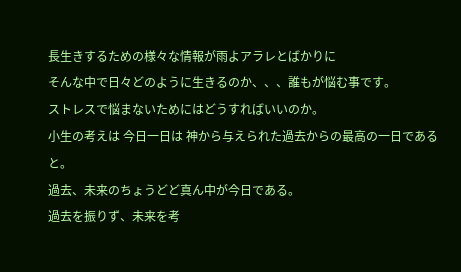長生きするための様々な情報が雨よアラレとばかりに
そんな中で日々どのように生きるのか、、、誰もが悩む事です。
ストレスで悩まないためにはどうすればいいのか。
小生の考えは 今日一日は 神から与えられた過去からの最高の一日であると。
過去、未来のちょうどど真ん中が今日である。
過去を振りず、未来を考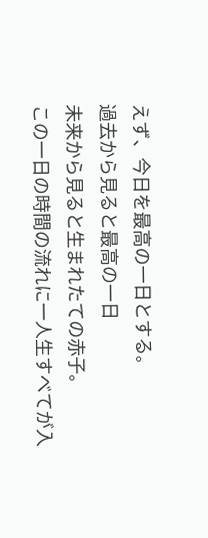えず、今日を最高の一日とする。
過去から見ると最高の一日
未来から見ると生まれたての赤子。
この一日の時間の流れに一人生すべてが入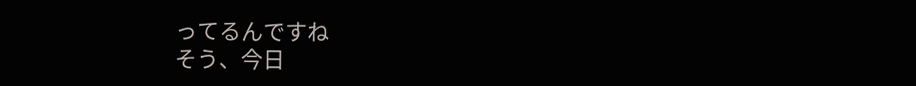ってるんですね
そう、今日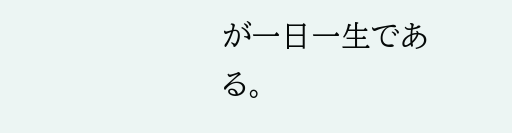が一日一生である。